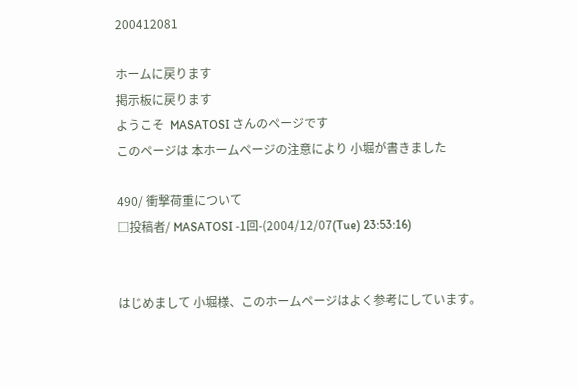200412081

ホームに戻ります
掲示板に戻ります
ようこそ  MASATOSI さんのページです
このページは 本ホームページの注意により 小堀が書きました

490/ 衝撃荷重について
□投稿者/ MASATOSI -1回-(2004/12/07(Tue) 23:53:16)


はじめまして 小堀様、このホームページはよく参考にしています。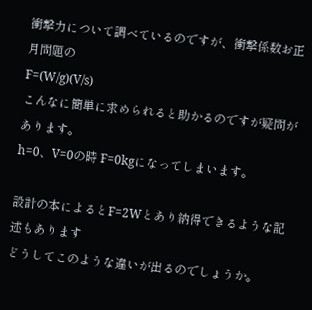衝撃力について調べているのですが、衝撃係数お正月問題の
F=(W/g)(V/s)
こんなに簡単に求められると助かるのですが疑問があります。
h=0、V=0の時 F=0kgになってしまいます。

設計の本によるとF=2Wとあり納得できるような記述もあります
どうしてこのような違いが出るのでしょうか。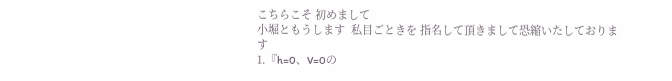こちらこそ 初めまして
小堀ともうします  私目ごときを 指名して頂きまして恐縮いたしております
1.『h=0、V=0の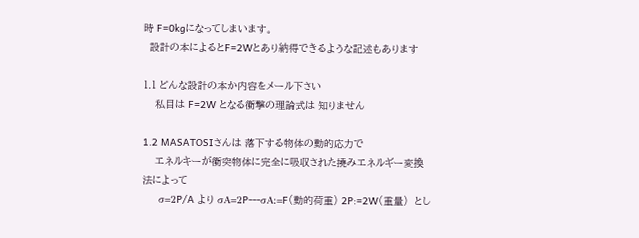時 F=0kgになってしまいます。
  設計の本によるとF=2Wとあり納得できるような記述もあります

1.1 どんな設計の本か内容をメール下さい
    私目は F=2W となる衝撃の理論式は 知りません

1.2 MASATOSIさんは 落下する物体の動的応力で
    エネルキーが衝突物体に完全に吸収された撓みエネルギー変換法によって
    σ=2P/A より σA=2P---σA:=F(動的荷重) 2P:=2W(重量)  とし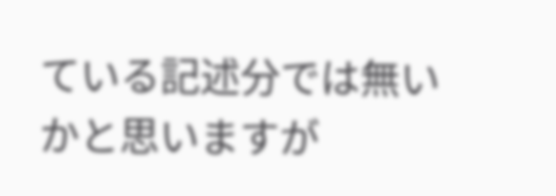ている記述分では無いかと思いますが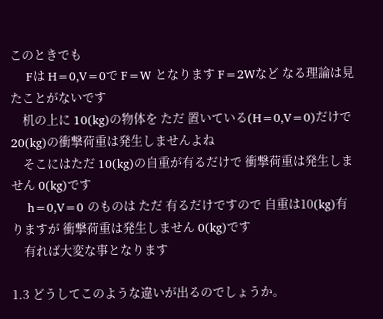このときでも
    Fは H=0,V=0で F=W となります F=2Wなど なる理論は見たことがないです
    机の上に 10(kg)の物体を ただ 置いている(H=0,V=0)だけで 20(kg)の衝撃荷重は発生しませんよね
    そこにはただ 10(kg)の自重が有るだけで 衝撃荷重は発生しません 0(kg)です
    h=0,V=0 のものは ただ 有るだけですので 自重は10(kg)有りますが 衝撃荷重は発生しません 0(kg)です
    有れば大変な事となります

1.3 どうしてこのような違いが出るのでしょうか。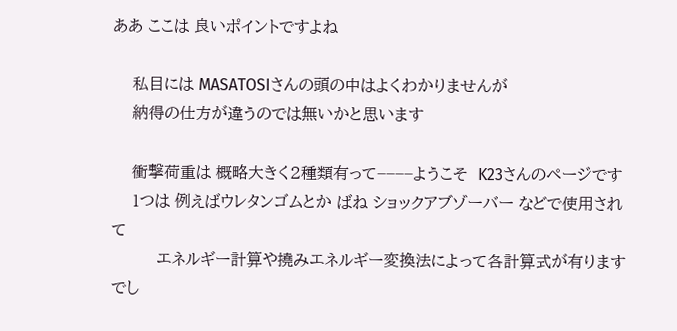ああ ここは 良いポイントですよね

    私目には MASATOSIさんの頭の中はよくわかりませんが
    納得の仕方が違うのでは無いかと思います

    衝撃荷重は 概略大きく2種類有って−−−−ようこそ  K23さんのページです
    1つは 例えばウレタンゴムとか ばね ショックアブゾーバー などで使用されて
         エネルギー計算や撓みエネルギー変換法によって各計算式が有りますでし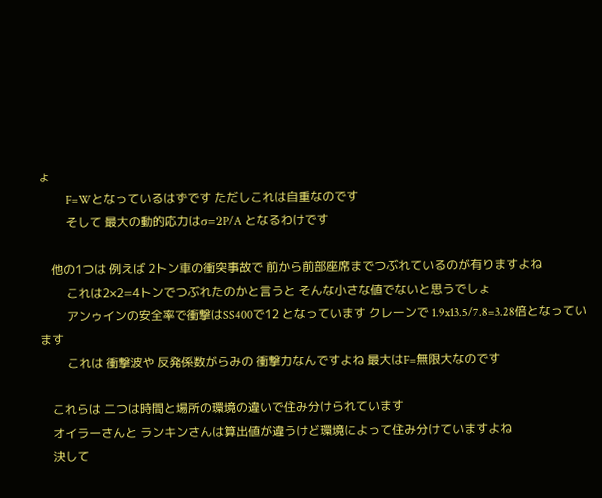ょ
         F=Wとなっているはずです ただしこれは自重なのです
         そして 最大の動的応力はσ=2P/A となるわけです

    他の1つは 例えば 2トン車の衝突事故で 前から前部座席までつぶれているのが有りますよね
         これは2×2=4トンでつぶれたのかと言うと そんな小さな値でないと思うでしょ
         アンゥインの安全率で衝撃はSS400で12 となっています クレーンで 1.9x13.5/7.8=3.28倍となっています
         これは 衝撃波や 反発係数がらみの 衝撃力なんですよね 最大はF=無限大なのです

    これらは 二つは時間と場所の環境の違いで住み分けられています
    オイラーさんと ランキンさんは算出値が違うけど環境によって住み分けていますよね
    決して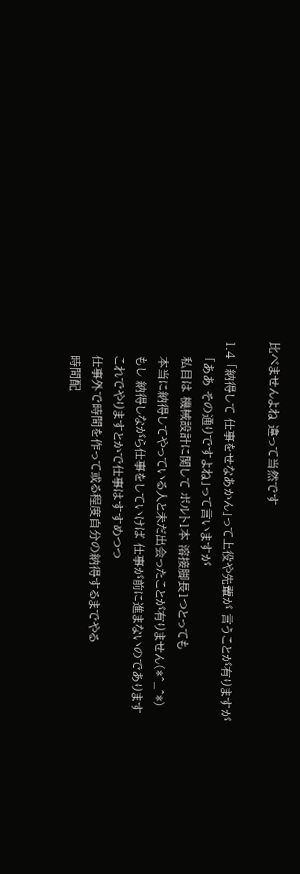比べませんよね 違って当然です

1.4 「納得して 仕事をせなあかん」って上役や先輩が 言うことが有りますが
    「ああ その通りですよね」って言いますが
    私目は 機械設計に関して ボルト1本 溶接脚長1つとっても
    本当に納得してやっている人と未だ出会ったことが有りません(*^_^*)
    もし 納得しながら仕事をしていけば 仕事が前に進まないのであります
    これでやりますとかで仕事はすすめつつ
    仕事外で時間を作って或る程度自分の納得するまでやる
    時間配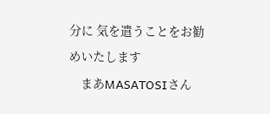分に 気を遣うことをお勧めいたします
    まあMASATOSIさん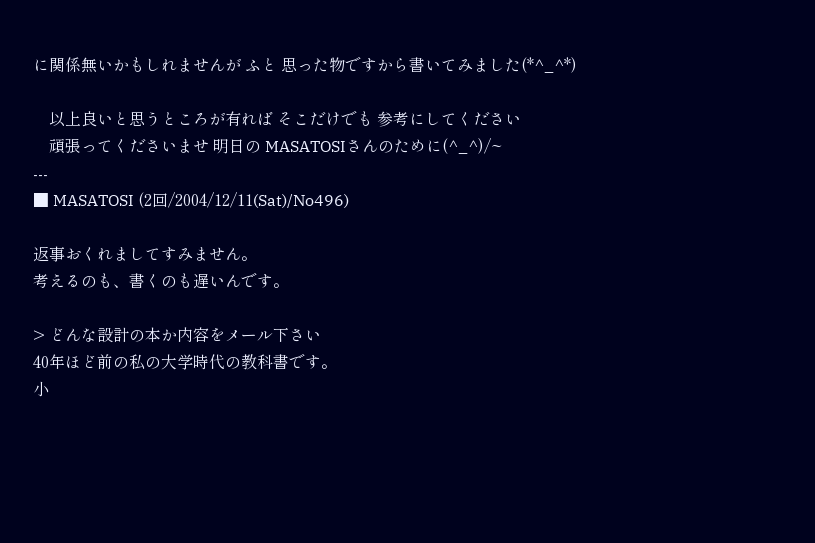に関係無いかもしれませんが ふと 思った物ですから書いてみました(*^_^*)

    以上良いと思うところが有れば そこだけでも 参考にしてください
    頑張ってくださいませ 明日の MASATOSIさんのために(^_^)/~
---
■ MASATOSI (2回/2004/12/11(Sat)/No496)

返事おくれましてすみません。
考えるのも、書くのも遅いんです。

> どんな設計の本か内容をメール下さい
40年ほど前の私の大学時代の教科書です。
小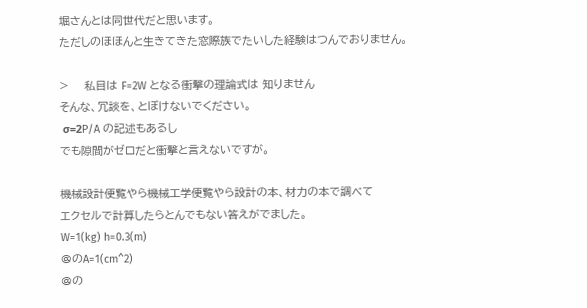堀さんとは同世代だと思います。
ただしのほほんと生きてきた窓際族でたいした経験はつんでおりません。

>    私目は F=2W となる衝撃の理論式は 知りません
そんな、冗談を、とぼけないでください。
 σ=2P/A の記述もあるし
でも隙間がゼロだと衝撃と言えないですが。

機械設計便覧やら機械工学便覧やら設計の本、材力の本で調べて
エクセルで計算したらとんでもない答えがでました。
W=1(kg) h=0.3(m)
@のA=1(cm^2)
@の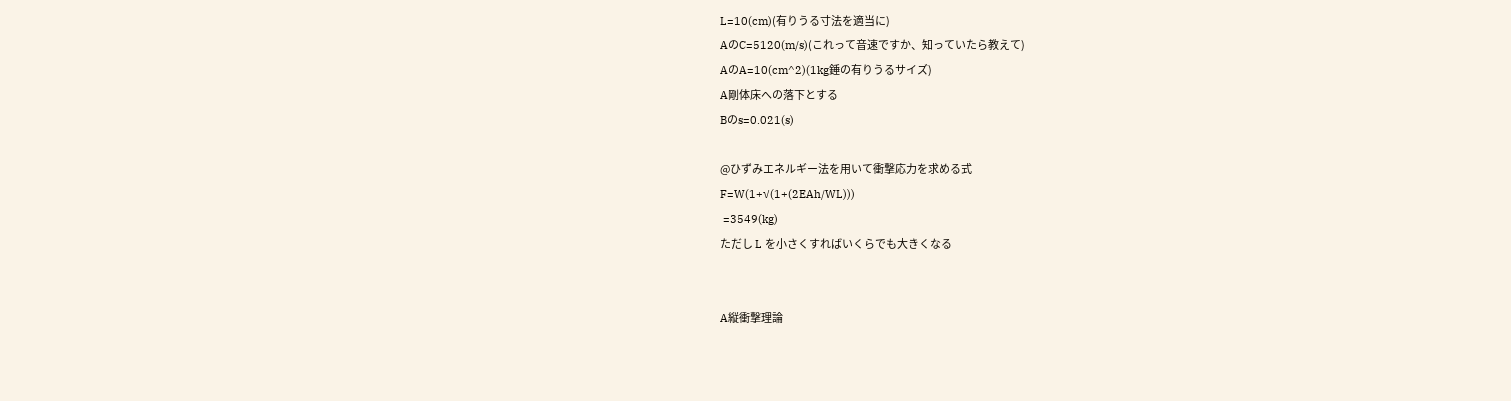L=10(cm)(有りうる寸法を適当に)
AのC=5120(m/s)(これって音速ですか、知っていたら教えて)
AのA=10(cm^2)(1kg錘の有りうるサイズ)
A剛体床への落下とする
Bのs=0.021(s)

@ひずみエネルギー法を用いて衝撃応力を求める式
F=W(1+√(1+(2EAh/WL)))
 =3549(kg)
ただし L を小さくすればいくらでも大きくなる


A縦衝撃理論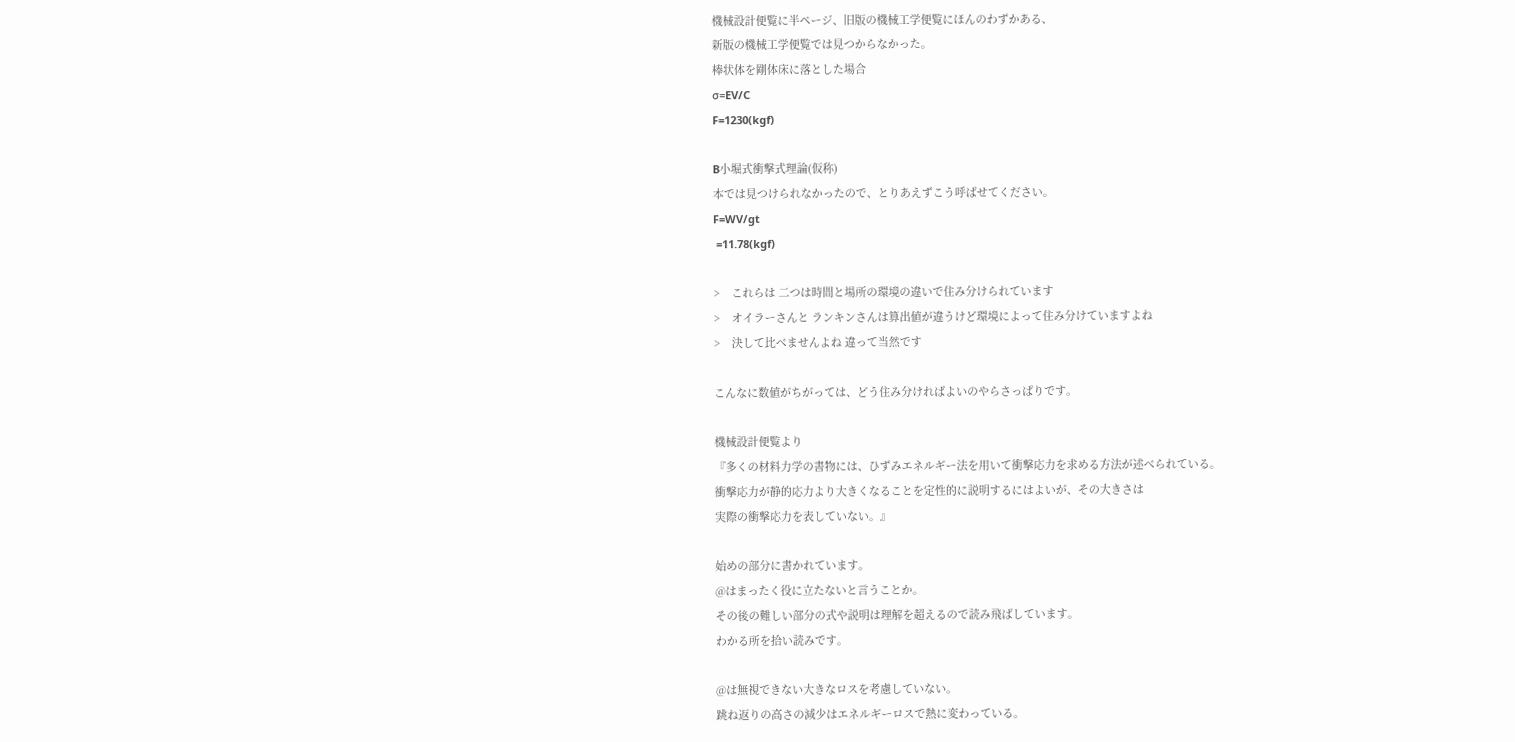機械設計便覧に半ページ、旧版の機械工学便覧にほんのわずかある、
新版の機械工学便覧では見つからなかった。
棒状体を剛体床に落とした場合
σ=EV/C
F=1230(kgf)

B小堀式衝撃式理論(仮称)
本では見つけられなかったので、とりあえずこう呼ばせてください。
F=WV/gt
 =11.78(kgf)

>    これらは 二つは時間と場所の環境の違いで住み分けられています
>    オイラーさんと ランキンさんは算出値が違うけど環境によって住み分けていますよね
>    決して比べませんよね 違って当然です

こんなに数値がちがっては、どう住み分ければよいのやらさっぱりです。

機械設計便覧より
『多くの材料力学の書物には、ひずみエネルギー法を用いて衝撃応力を求める方法が述べられている。
衝撃応力が静的応力より大きくなることを定性的に説明するにはよいが、その大きさは
実際の衝撃応力を表していない。』

始めの部分に書かれています。
@はまったく役に立たないと言うことか。
その後の難しい部分の式や説明は理解を超えるので読み飛ばしています。
わかる所を拾い読みです。

@は無視できない大きなロスを考慮していない。
跳ね返りの高さの減少はエネルギーロスで熱に変わっている。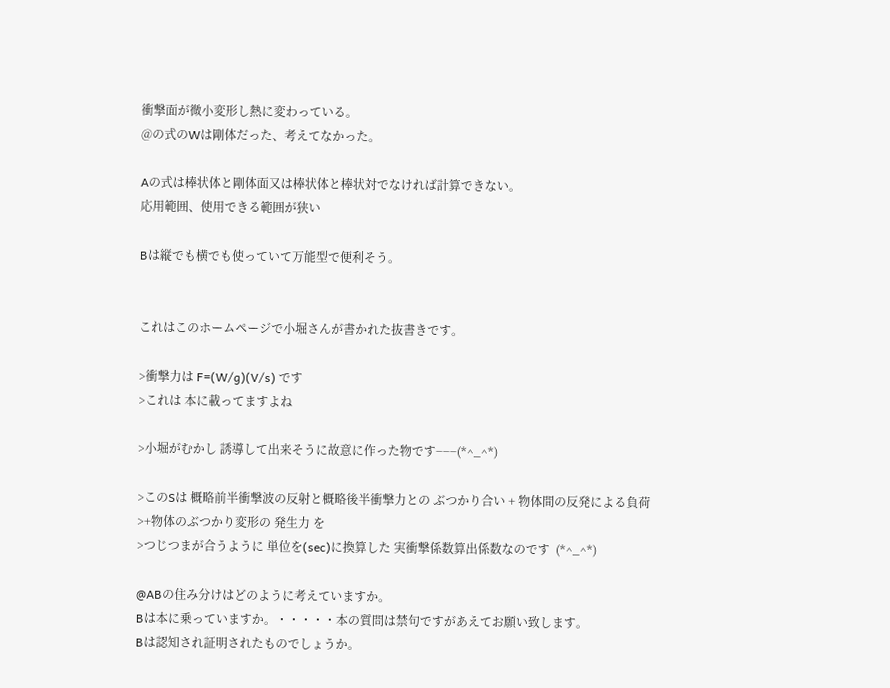衝撃面が微小変形し熱に変わっている。
@の式のWは剛体だった、考えてなかった。

Aの式は棒状体と剛体面又は棒状体と棒状対でなければ計算できない。
応用範囲、使用できる範囲が狭い

Bは縦でも横でも使っていて万能型で便利そう。


これはこのホームページで小堀さんが書かれた抜書きです。

>衝撃力は F=(W/g)(V/s) です
>これは 本に載ってますよね

>小堀がむかし 誘導して出来そうに故意に作った物です−−−(*^_^*)

>このSは 概略前半衝撃波の反射と概略後半衝撃力との ぶつかり合い + 物体間の反発による負荷
>+物体のぶつかり変形の 発生力 を
>つじつまが合うように 単位を(sec)に換算した 実衝撃係数算出係数なのです  (*^_^*)

@ABの住み分けはどのように考えていますか。
Bは本に乗っていますか。・・・・・本の質問は禁句ですがあえてお願い致します。
Bは認知され証明されたものでしょうか。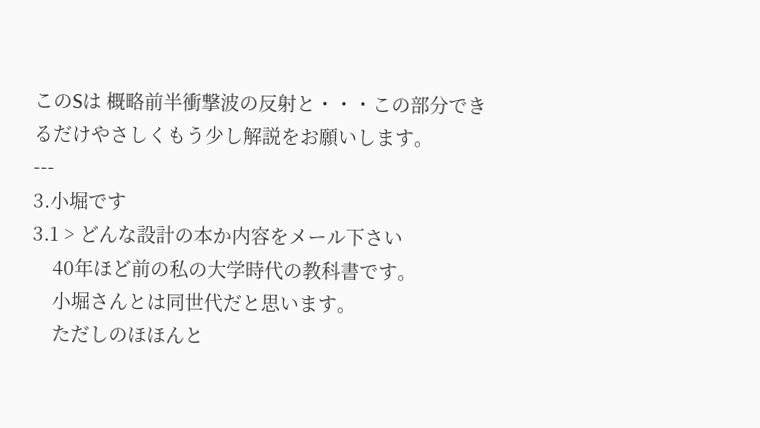このSは 概略前半衝撃波の反射と・・・この部分できるだけやさしくもう少し解説をお願いします。
---
3.小堀です
3.1 > どんな設計の本か内容をメール下さい
    40年ほど前の私の大学時代の教科書です。
    小堀さんとは同世代だと思います。
    ただしのほほんと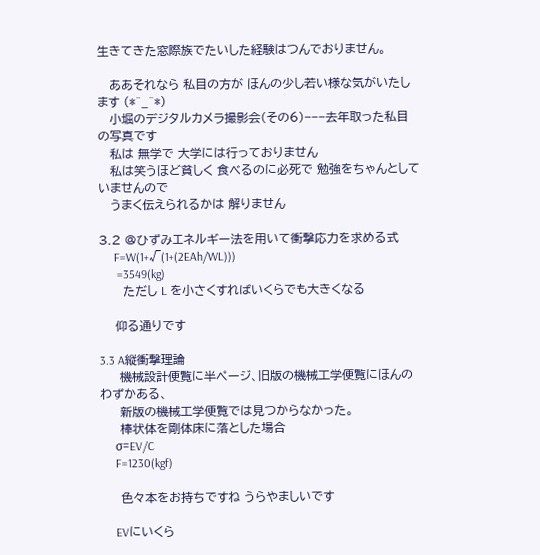生きてきた窓際族でたいした経験はつんでおりません。

   ああそれなら 私目の方が ほんの少し若い様な気がいたします (*^_^*)
   小堀のデジタルカメラ撮影会(その6)−−−去年取った私目の写真です
   私は 無学で 大学には行っておりません
   私は笑うほど貧しく 食べるのに必死で 勉強をちゃんとしていませんので
   うまく伝えられるかは 解りません

3.2 @ひずみエネルギー法を用いて衝撃応力を求める式
     F=W(1+√(1+(2EAh/WL)))
      =3549(kg)
      ただし L を小さくすればいくらでも大きくなる

    仰る通りです

3.3 A縦衝撃理論
     機械設計便覧に半ページ、旧版の機械工学便覧にほんのわずかある、
     新版の機械工学便覧では見つからなかった。
     棒状体を剛体床に落とした場合
     σ=EV/C
     F=1230(kgf)

     色々本をお持ちですね うらやましいです

     EVにいくら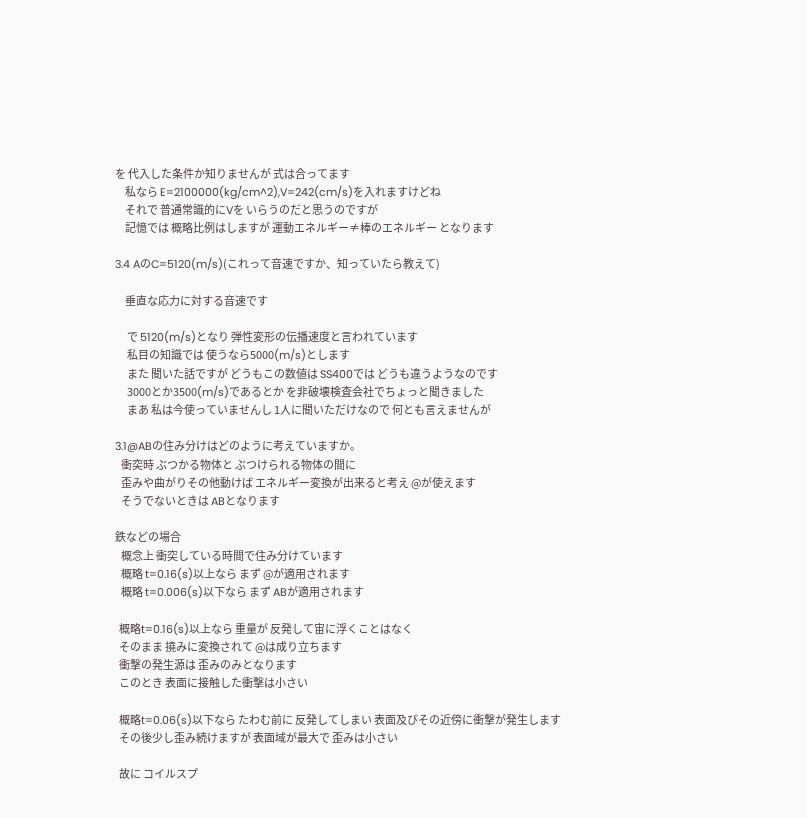を 代入した条件か知りませんが 式は合ってます
     私なら E=2100000(kg/cm^2),V=242(cm/s)を入れますけどね
     それで 普通常識的にVを いらうのだと思うのですが
     記憶では 概略比例はしますが 運動エネルギー≠棒のエネルギー となります

3.4 AのC=5120(m/s)(これって音速ですか、知っていたら教えて)

     垂直な応力に対する音速です

      で 5120(m/s)となり 弾性変形の伝播速度と言われています
      私目の知識では 使うなら5000(m/s)とします
      また 聞いた話ですが どうもこの数値は SS400では どうも違うようなのです
      3000とか3500(m/s)であるとか を非破壊検査会社でちょっと聞きました
      まあ 私は今使っていませんし 1人に聞いただけなので 何とも言えませんが

3.1@ABの住み分けはどのように考えていますか。
   衝突時 ぶつかる物体と ぶつけられる物体の間に
   歪みや曲がりその他動けば エネルギー変換が出来ると考え @が使えます
   そうでないときは ABとなります

鉄などの場合
   概念上 衝突している時間で住み分けています
   概略 t=0.16(s)以上なら まず @が適用されます
   概略 t=0.006(s)以下なら まず ABが適用されます

  概略t=0.16(s)以上なら 重量が 反発して宙に浮くことはなく
  そのまま 撓みに変換されて @は成り立ちます
  衝撃の発生源は 歪みのみとなります
  このとき 表面に接触した衝撃は小さい

  概略t=0.06(s)以下なら たわむ前に 反発してしまい 表面及びその近傍に衝撃が発生します
  その後少し歪み続けますが 表面域が最大で 歪みは小さい

  故に コイルスプ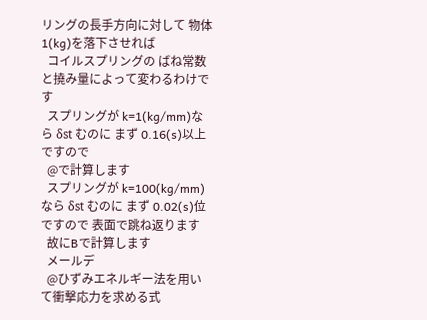リングの長手方向に対して 物体1(kg)を落下させれば
  コイルスプリングの ばね常数と撓み量によって変わるわけです
  スプリングが k=1(kg/mm)なら δst むのに まず 0.16(s)以上ですので
  @で計算します
  スプリングが k=100(kg/mm)なら δst むのに まず 0.02(s)位ですので 表面で跳ね返ります
  故にBで計算します
  メールデ
  @ひずみエネルギー法を用いて衝撃応力を求める式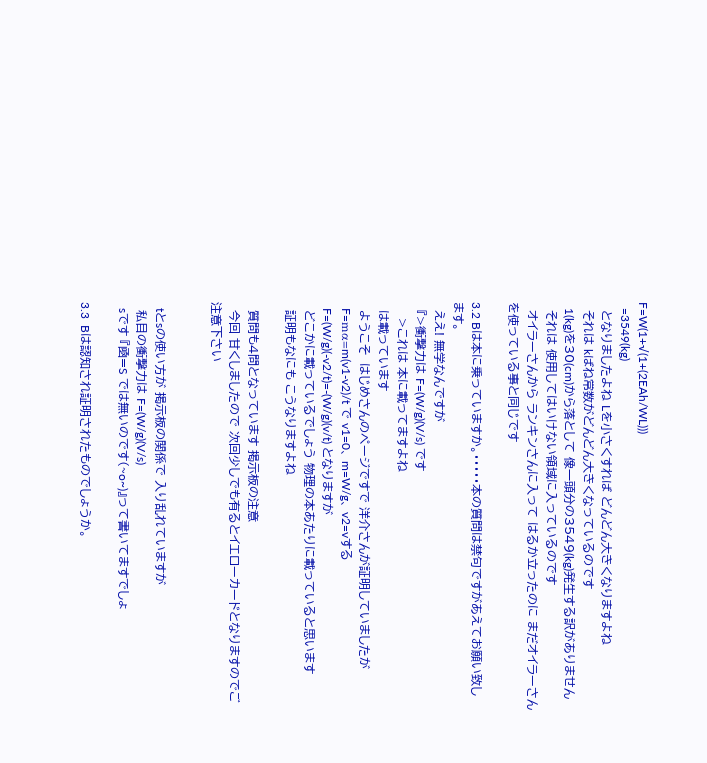F=W(1+√(1+(2EAh/WL)))
  =3549(kg)
  となりましたよね Lを小さくすれば どんどん大きくなりますよね
  それは kばね常数がどんどん大きくなっているのです
  1(kg)を30(cm)から落として 像一頭分の3549(kg)発生する訳がありません
  それは 使用してはいけない領域に入っているのです
  オイラーさんから ランキンさんに入って はるか立ったのに まだオイラーさんを使っている事と同じです

3.2 Bは本に乗っていますか。・・・・・本の質問は禁句ですがあえてお願い致します。
  ええ! 無学なんですが
  『>衝撃力は F=(W/g)(V/s) です
    >これは 本に載ってますよね
  は載っています
  ようこそ  はじめさんのページですで 洋介さんが証明していましたが
  F=mα=m(v1-v2)/t で v1=0、 m=W/g、 v2=vする
  F=(W/g)(-v2/t)=-(W/g)(v/t) となりますが
  どこかに載っているでしょう 物理の本あたりに載っていると思います
  証明もなにも こうなりますよね

  質問も4問となっています 掲示板の注意
  今回 甘くしましたので 次回少しでも有るとイエローカードとなりますのでご注意下さい


  tとsの使い方が 掲示板の関係で 入り乱れていますが
  私目の衝撃力は F=(W/g)(V/s)
  sです 『凾=S では無いのです(~o~)』って書いてますでしょ

3.3  Bは認知され証明されたものでしょうか。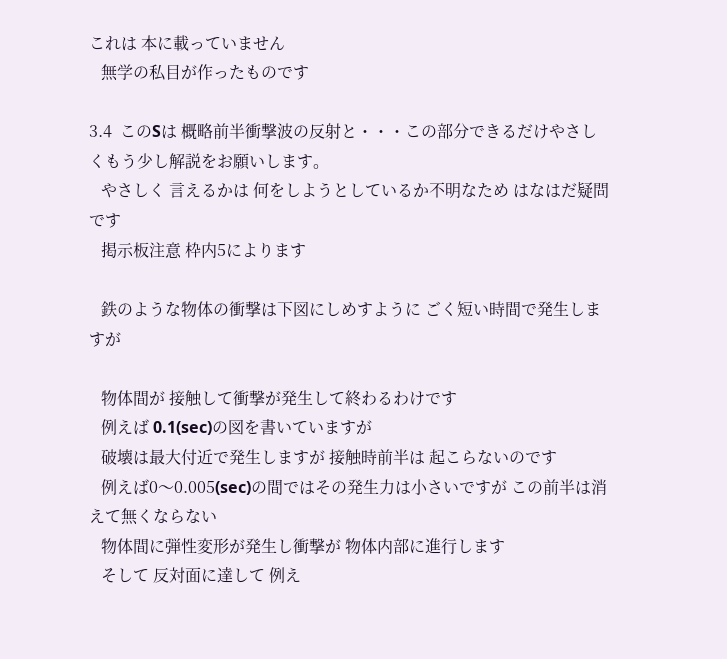これは 本に載っていません
   無学の私目が作ったものです

3.4  このSは 概略前半衝撃波の反射と・・・この部分できるだけやさしくもう少し解説をお願いします。
   やさしく 言えるかは 何をしようとしているか不明なため はなはだ疑問です
   掲示板注意 枠内5によります

   鉄のような物体の衝撃は下図にしめすように ごく短い時間で発生しますが

   物体間が 接触して衝撃が発生して終わるわけです
   例えば 0.1(sec)の図を書いていますが
   破壊は最大付近で発生しますが 接触時前半は 起こらないのです
   例えば0〜0.005(sec)の間ではその発生力は小さいですが この前半は消えて無くならない
   物体間に弾性変形が発生し衝撃が 物体内部に進行します
   そして 反対面に達して 例え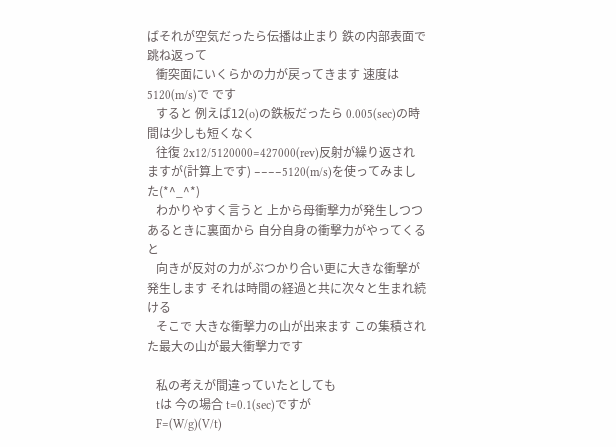ばそれが空気だったら伝播は止まり 鉄の内部表面で跳ね返って
   衝突面にいくらかの力が戻ってきます 速度は 5120(m/s)で です
   すると 例えば12(o)の鉄板だったら 0.005(sec)の時間は少しも短くなく
   往復 2x12/5120000=427000(rev)反射が繰り返されますが(計算上です) −−−−5120(m/s)を使ってみました(*^_^*)
   わかりやすく言うと 上から母衝撃力が発生しつつあるときに裏面から 自分自身の衝撃力がやってくると
   向きが反対の力がぶつかり合い更に大きな衝撃が発生します それは時間の経過と共に次々と生まれ続ける
   そこで 大きな衝撃力の山が出来ます この集積された最大の山が最大衝撃力です

   私の考えが間違っていたとしても
   tは 今の場合 t=0.1(sec)ですが
   F=(W/g)(V/t)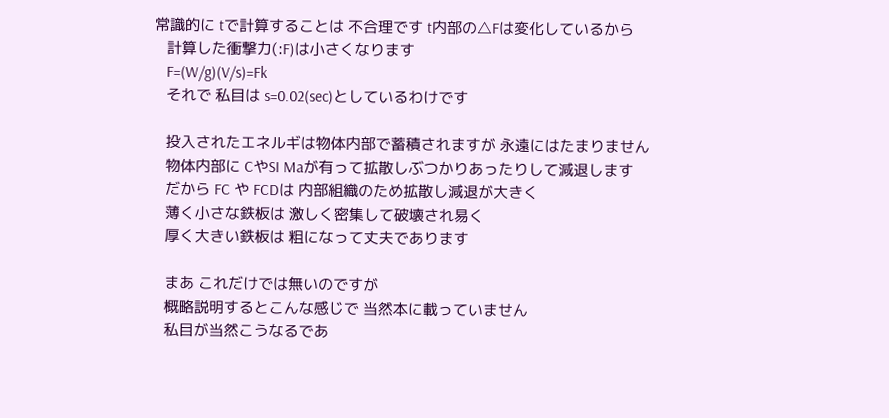常識的に tで計算することは 不合理です t内部の△Fは変化しているから
   計算した衝撃力(:F)は小さくなります
   F=(W/g)(V/s)=Fk
   それで 私目は s=0.02(sec)としているわけです

   投入されたエネルギは物体内部で蓄積されますが 永遠にはたまりません
   物体内部に CやSI Maが有って拡散しぶつかりあったりして減退します
   だから FC や FCDは 内部組織のため拡散し減退が大きく
   薄く小さな鉄板は 激しく密集して破壊され易く
   厚く大きい鉄板は 粗になって丈夫であります

   まあ これだけでは無いのですが
   概略説明するとこんな感じで 当然本に載っていません
   私目が当然こうなるであ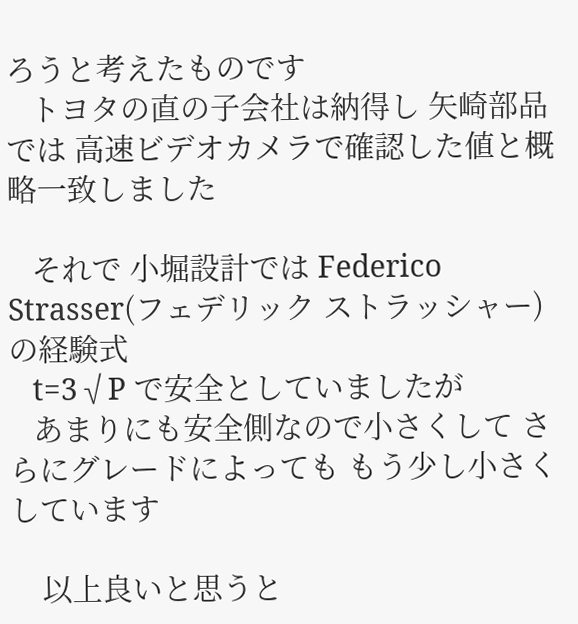ろうと考えたものです
   トヨタの直の子会社は納得し 矢崎部品では 高速ビデオカメラで確認した値と概略一致しました

   それで 小堀設計では Federico Strasser(フェデリック ストラッシャー) の経験式
   t=3√P で安全としていましたが
   あまりにも安全側なので小さくして さらにグレードによっても もう少し小さくしています

    以上良いと思うと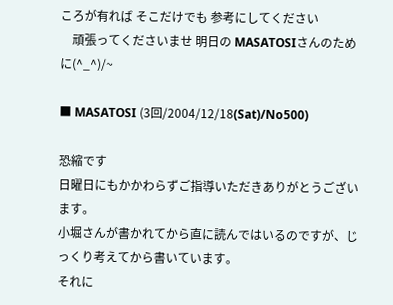ころが有れば そこだけでも 参考にしてください
    頑張ってくださいませ 明日の MASATOSIさんのために(^_^)/~

■ MASATOSI (3回/2004/12/18(Sat)/No500)

恐縮です
日曜日にもかかわらずご指導いただきありがとうございます。
小堀さんが書かれてから直に読んではいるのですが、じっくり考えてから書いています。
それに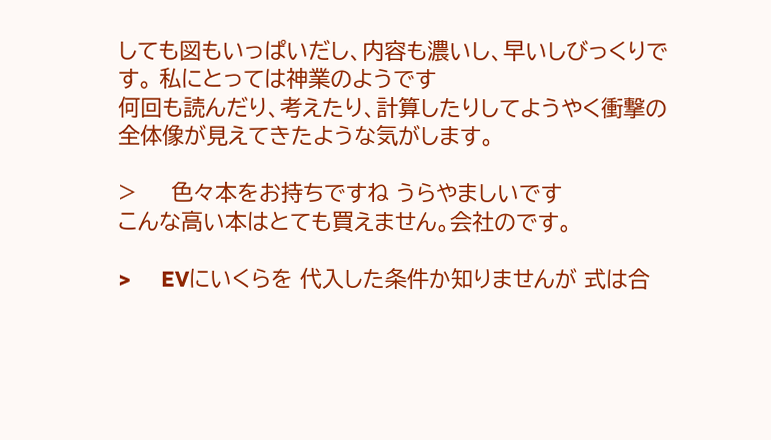しても図もいっぱいだし、内容も濃いし、早いしびっくりです。 私にとっては神業のようです
何回も読んだり、考えたり、計算したりしてようやく衝撃の全体像が見えてきたような気がします。

>     色々本をお持ちですね うらやましいです
こんな高い本はとても買えません。会社のです。

>     EVにいくらを 代入した条件か知りませんが 式は合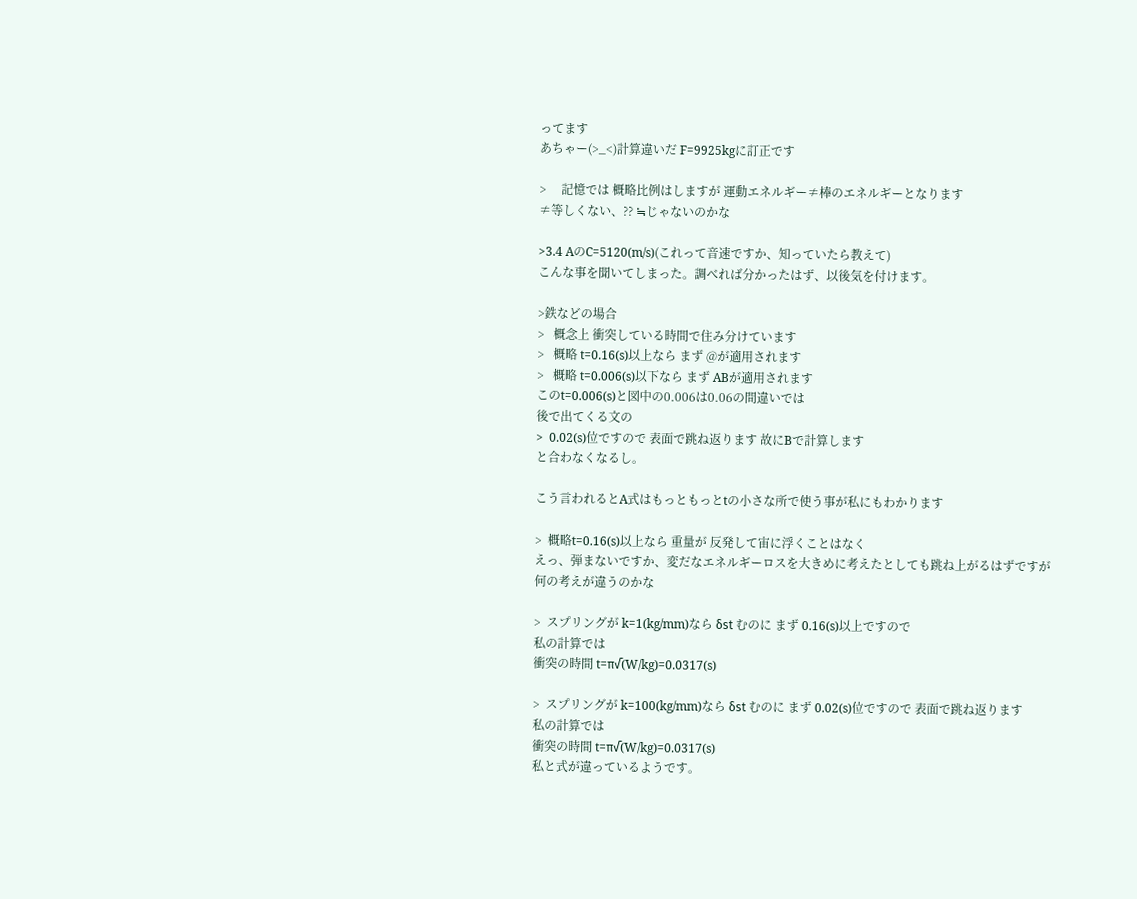ってます
あちゃー(>_<)計算違いだ F=9925kgに訂正です

>     記憶では 概略比例はしますが 運動エネルギー≠棒のエネルギーとなります
≠等しくない、?? ≒じゃないのかな

>3.4 AのC=5120(m/s)(これって音速ですか、知っていたら教えて)
こんな事を聞いてしまった。調べれば分かったはず、以後気を付けます。

>鉄などの場合
>   概念上 衝突している時間で住み分けています
>   概略 t=0.16(s)以上なら まず @が適用されます
>   概略 t=0.006(s)以下なら まず ABが適用されます
このt=0.006(s)と図中の0.006は0.06の間違いでは
後で出てくる文の
>  0.02(s)位ですので 表面で跳ね返ります 故にBで計算します
と合わなくなるし。

こう言われるとA式はもっともっとtの小さな所で使う事が私にもわかります

>  概略t=0.16(s)以上なら 重量が 反発して宙に浮くことはなく
えっ、弾まないですか、変だなエネルギーロスを大きめに考えたとしても跳ね上がるはずですが
何の考えが違うのかな

>  スプリングが k=1(kg/mm)なら δst むのに まず 0.16(s)以上ですので
私の計算では
衝突の時間 t=π√(W/kg)=0.0317(s)

>  スプリングが k=100(kg/mm)なら δst むのに まず 0.02(s)位ですので 表面で跳ね返ります
私の計算では
衝突の時間 t=π√(W/kg)=0.0317(s)
私と式が違っているようです。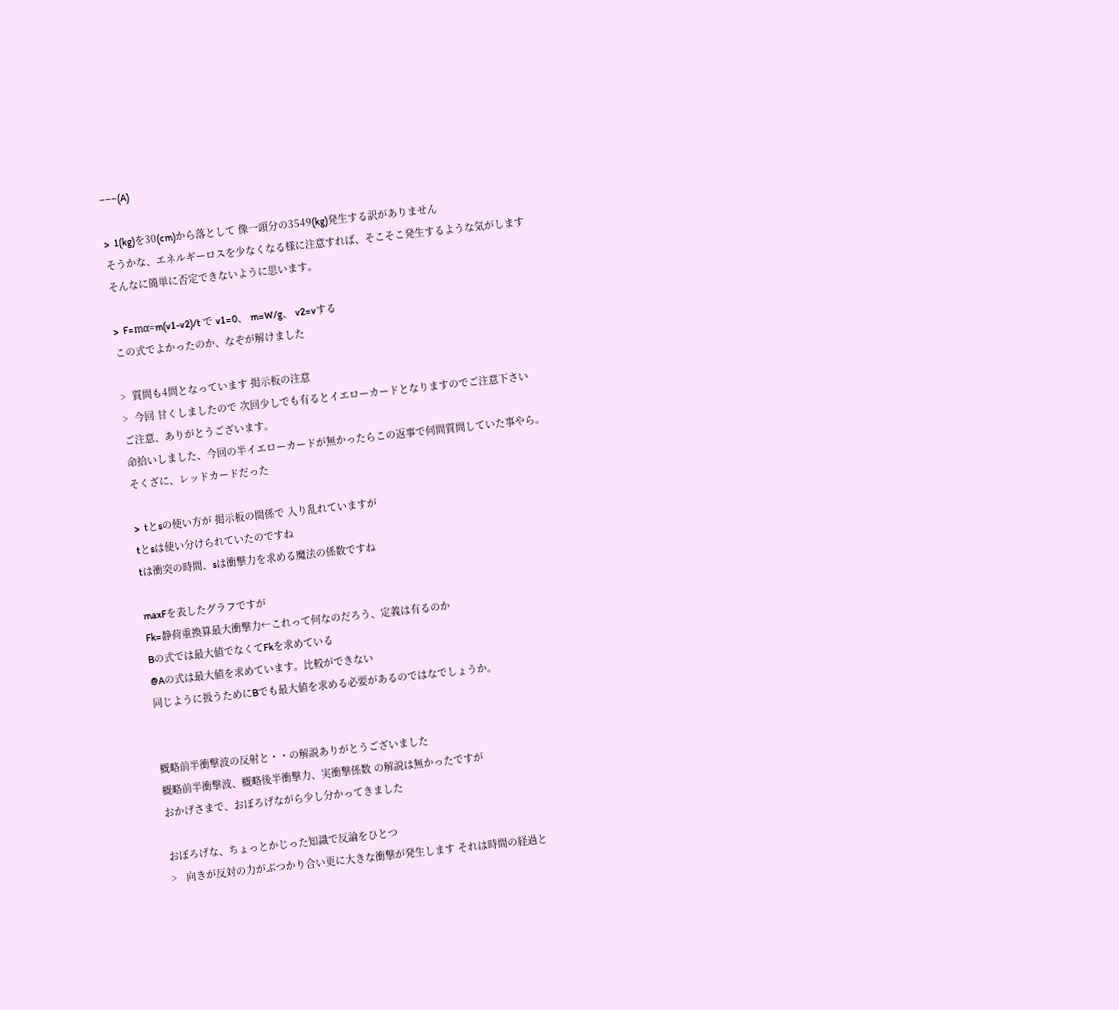−−−(A)

>  1(kg)を30(cm)から落として 像一頭分の3549(kg)発生する訳がありません
そうかな、エネルギーロスを少なくなる様に注意すれば、そこそこ発生するような気がします
そんなに簡単に否定できないように思います。

>  F=mα=m(v1-v2)/t で v1=0、 m=W/g、 v2=vする
この式でよかったのか、なぞが解けました

>  質問も4問となっています 掲示板の注意
>  今回 甘くしましたので 次回少しでも有るとイエローカードとなりますのでご注意下さい
ご注意、ありがとうございます。
命拾いしました、今回の半イエローカードが無かったらこの返事で何問質問していた事やら。
そくざに、レッドカードだった

>  tとsの使い方が 掲示板の関係で 入り乱れていますが
tとsは使い分けられていたのですね
tは衝突の時間、sは衝撃力を求める魔法の係数ですね

maxFを表したグラフですが
Fk=静荷重換算最大衝撃力←これって何なのだろう、定義は有るのか
Bの式では最大値でなくてFkを求めている
@Aの式は最大値を求めています。比較ができない
同じように扱うためにBでも最大値を求める必要があるのではなでしょうか。


概略前半衝撃波の反射と・・の解説ありがとうございました
概略前半衝撃波、概略後半衝撃力、実衝撃係数 の解説は無かったですが
おかげさまで、おぼろげながら少し分かってきました

おぼろげな、ちょっとかじった知識で反論をひとつ
>   向きが反対の力がぶつかり合い更に大きな衝撃が発生します それは時間の経過と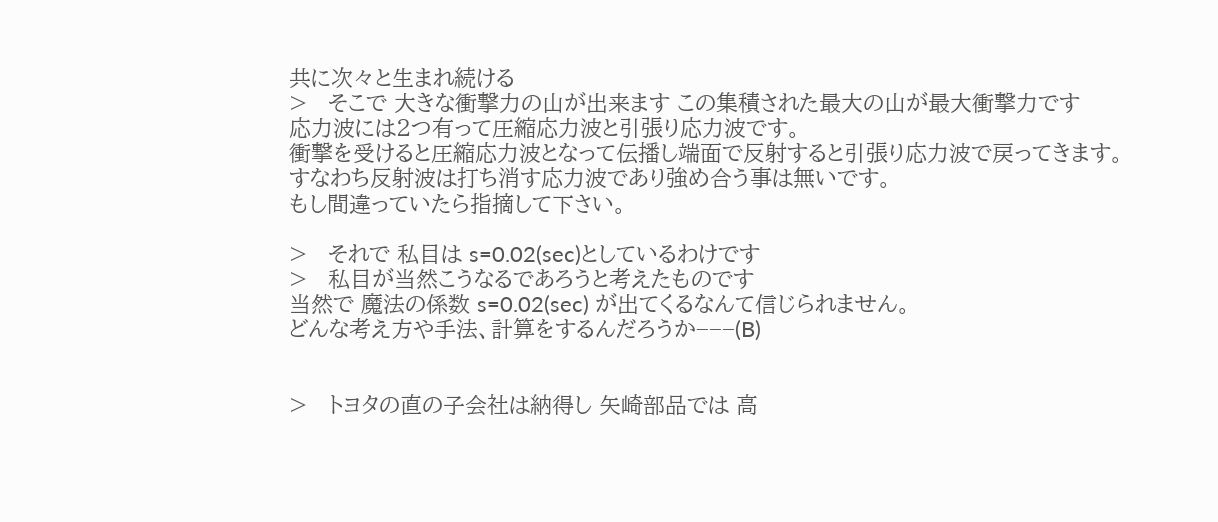共に次々と生まれ続ける
>   そこで 大きな衝撃力の山が出来ます この集積された最大の山が最大衝撃力です
応力波には2つ有って圧縮応力波と引張り応力波です。
衝撃を受けると圧縮応力波となって伝播し端面で反射すると引張り応力波で戻ってきます。
すなわち反射波は打ち消す応力波であり強め合う事は無いです。
もし間違っていたら指摘して下さい。

>   それで 私目は s=0.02(sec)としているわけです
>   私目が当然こうなるであろうと考えたものです
当然で 魔法の係数 s=0.02(sec) が出てくるなんて信じられません。
どんな考え方や手法、計算をするんだろうか−−−(B)


>   トヨタの直の子会社は納得し 矢崎部品では 高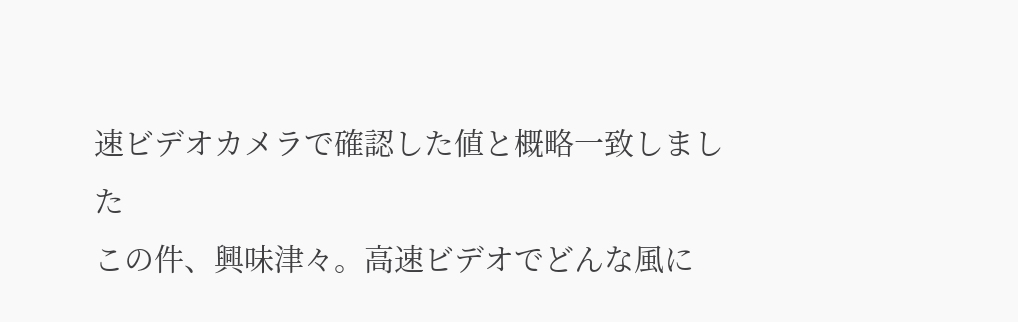速ビデオカメラで確認した値と概略一致しました
この件、興味津々。高速ビデオでどんな風に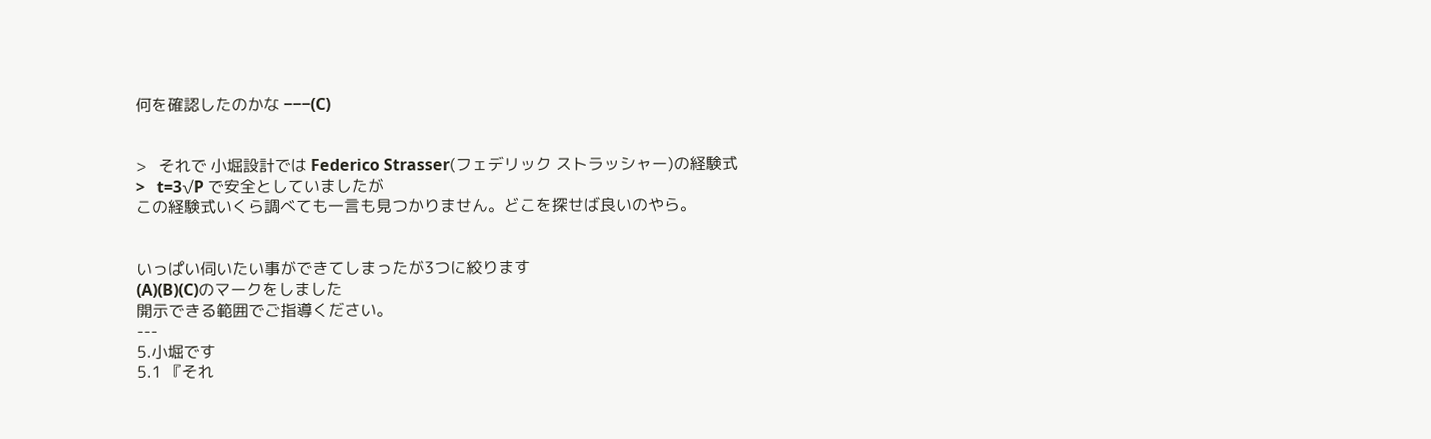何を確認したのかな −−−(C)


>   それで 小堀設計では Federico Strasser(フェデリック ストラッシャー)の経験式
>   t=3√P で安全としていましたが
この経験式いくら調べても一言も見つかりません。どこを探せば良いのやら。


いっぱい伺いたい事ができてしまったが3つに絞ります
(A)(B)(C)のマークをしました
開示できる範囲でご指導ください。
---
5.小堀です
5.1 『それ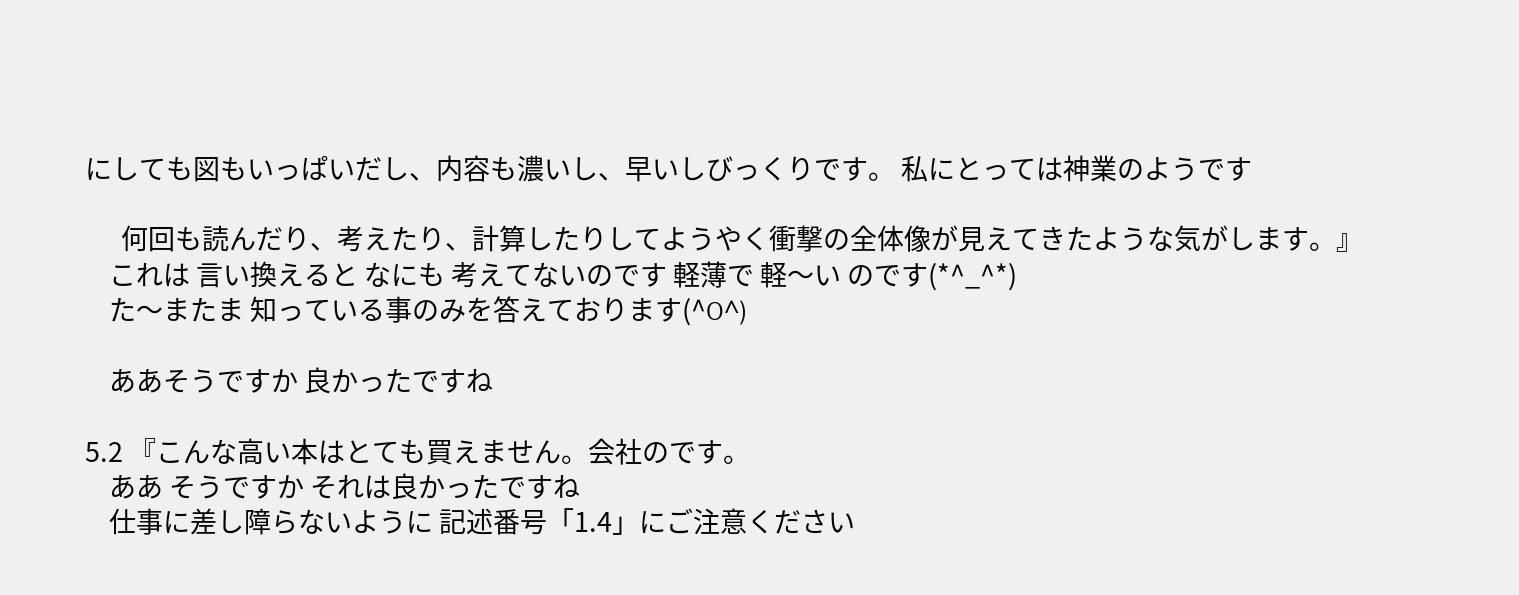にしても図もいっぱいだし、内容も濃いし、早いしびっくりです。 私にとっては神業のようです

      何回も読んだり、考えたり、計算したりしてようやく衝撃の全体像が見えてきたような気がします。』
    これは 言い換えると なにも 考えてないのです 軽薄で 軽〜い のです(*^_^*)
    た〜またま 知っている事のみを答えております(^O^)

    ああそうですか 良かったですね

5.2 『こんな高い本はとても買えません。会社のです。
    ああ そうですか それは良かったですね
    仕事に差し障らないように 記述番号「1.4」にご注意ください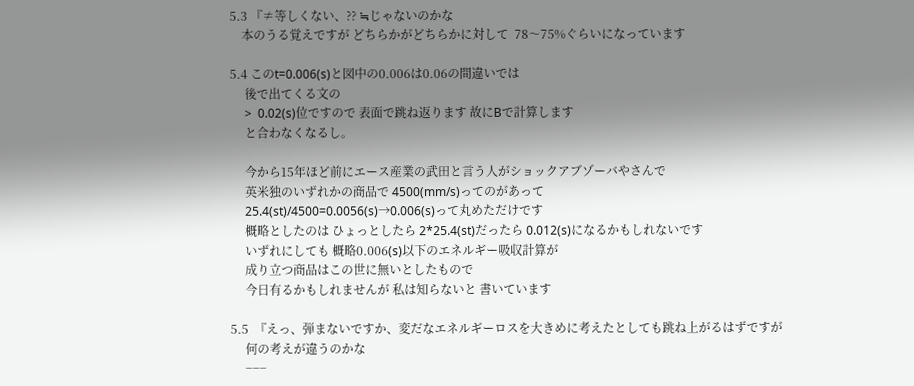5.3 『≠等しくない、?? ≒じゃないのかな
    本のうる覚えですが どちらかがどちらかに対して  78〜75%ぐらいになっています

5.4 このt=0.006(s)と図中の0.006は0.06の間違いでは
     後で出てくる文の
     >  0.02(s)位ですので 表面で跳ね返ります 故にBで計算します
     と合わなくなるし。

     今から15年ほど前にエース産業の武田と言う人がショックアブゾーバやさんで
     英米独のいずれかの商品で 4500(mm/s)ってのがあって
     25.4(st)/4500=0.0056(s)→0.006(s)って丸めただけです
     概略としたのは ひょっとしたら 2*25.4(st)だったら 0.012(s)になるかもしれないです
     いずれにしても 概略0.006(s)以下のエネルギー吸収計算が
     成り立つ商品はこの世に無いとしたもので
     今日有るかもしれませんが 私は知らないと 書いています

5.5  『えっ、弾まないですか、変だなエネルギーロスを大きめに考えたとしても跳ね上がるはずですが
     何の考えが違うのかな
     −−−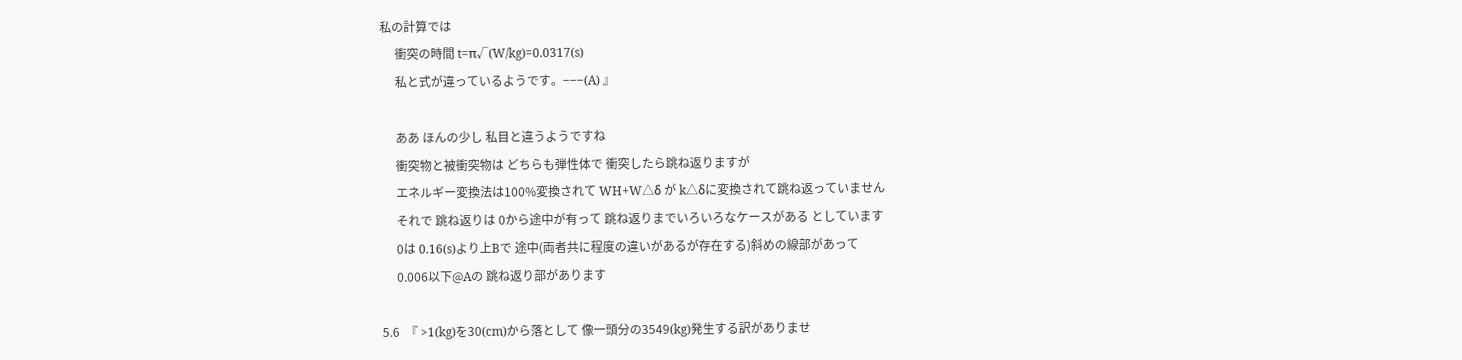私の計算では
     衝突の時間 t=π√(W/kg)=0.0317(s)
     私と式が違っているようです。−−−(A) 』

     ああ ほんの少し 私目と違うようですね
     衝突物と被衝突物は どちらも弾性体で 衝突したら跳ね返りますが
     エネルギー変換法は100%変換されて WH+W△δ が k△δに変換されて跳ね返っていません
     それで 跳ね返りは 0から途中が有って 跳ね返りまでいろいろなケースがある としています
     0は 0.16(s)より上Bで 途中(両者共に程度の違いがあるが存在する)斜めの線部があって
     0.006以下@Aの 跳ね返り部があります

5.6  『 >1(kg)を30(cm)から落として 像一頭分の3549(kg)発生する訳がありませ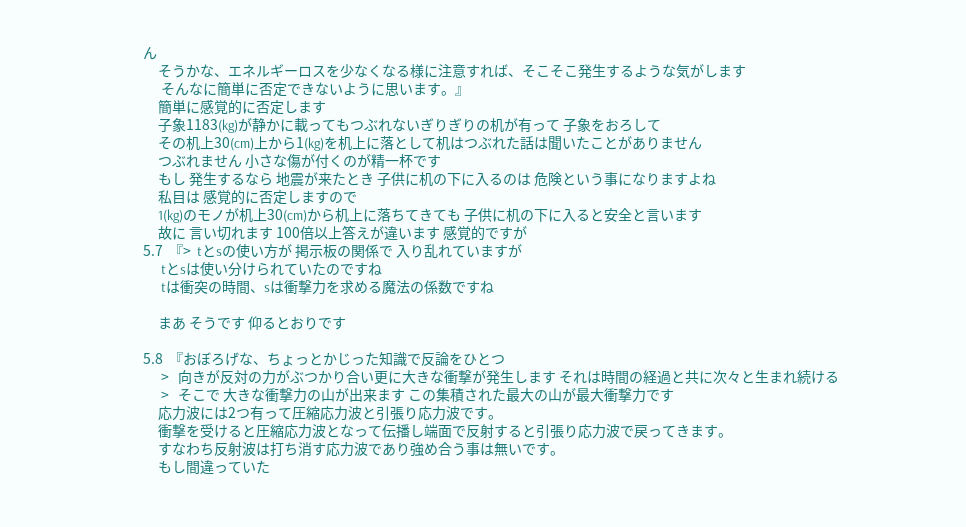ん
     そうかな、エネルギーロスを少なくなる様に注意すれば、そこそこ発生するような気がします
      そんなに簡単に否定できないように思います。』
     簡単に感覚的に否定します
     子象1183(kg)が静かに載ってもつぶれないぎりぎりの机が有って 子象をおろして
     その机上30(cm)上から1(kg)を机上に落として机はつぶれた話は聞いたことがありません
     つぶれません 小さな傷が付くのが精一杯です
     もし 発生するなら 地震が来たとき 子供に机の下に入るのは 危険という事になりますよね
     私目は 感覚的に否定しますので
     1(kg)のモノが机上30(cm)から机上に落ちてきても 子供に机の下に入ると安全と言います
     故に 言い切れます 100倍以上答えが違います 感覚的ですが
5.7  『>  tとsの使い方が 掲示板の関係で 入り乱れていますが
      tとsは使い分けられていたのですね
      tは衝突の時間、sは衝撃力を求める魔法の係数ですね

     まあ そうです 仰るとおりです

5.8  『おぼろげな、ちょっとかじった知識で反論をひとつ
      >   向きが反対の力がぶつかり合い更に大きな衝撃が発生します それは時間の経過と共に次々と生まれ続ける
      >   そこで 大きな衝撃力の山が出来ます この集積された最大の山が最大衝撃力です
     応力波には2つ有って圧縮応力波と引張り応力波です。
     衝撃を受けると圧縮応力波となって伝播し端面で反射すると引張り応力波で戻ってきます。
     すなわち反射波は打ち消す応力波であり強め合う事は無いです。
     もし間違っていた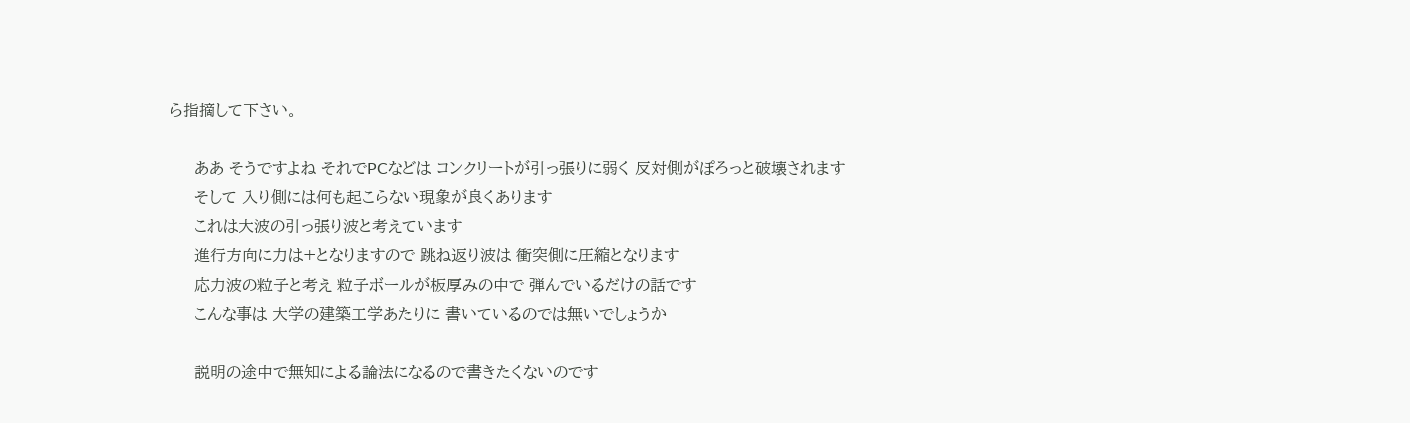ら指摘して下さい。

     ああ そうですよね それでPCなどは コンクリートが引っ張りに弱く 反対側がぽろっと破壊されます
     そして 入り側には何も起こらない現象が良くあります
     これは大波の引っ張り波と考えています
     進行方向に力は+となりますので 跳ね返り波は 衝突側に圧縮となります
     応力波の粒子と考え 粒子ボールが板厚みの中で 弾んでいるだけの話です
     こんな事は 大学の建築工学あたりに 書いているのでは無いでしょうか

     説明の途中で無知による論法になるので書きたくないのです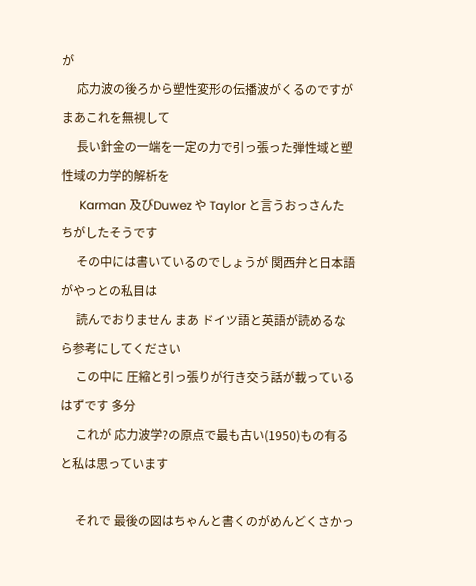が
     応力波の後ろから塑性変形の伝播波がくるのですが まあこれを無視して
     長い針金の一端を一定の力で引っ張った弾性域と塑性域の力学的解析を
      Karman 及びDuwez や Taylor と言うおっさんたちがしたそうです
     その中には書いているのでしょうが 関西弁と日本語がやっとの私目は
     読んでおりません まあ ドイツ語と英語が読めるなら参考にしてください
     この中に 圧縮と引っ張りが行き交う話が載っているはずです 多分
     これが 応力波学?の原点で最も古い(1950)もの有ると私は思っています

     それで 最後の図はちゃんと書くのがめんどくさかっ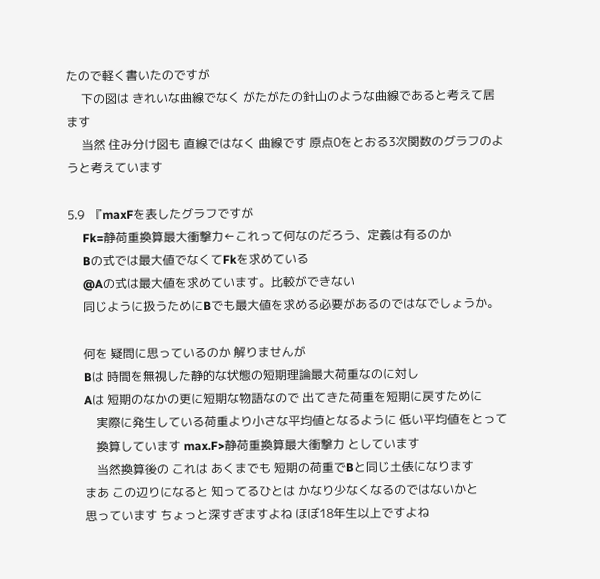たので軽く書いたのですが
     下の図は きれいな曲線でなく がたがたの針山のような曲線であると考えて居ます
     当然 住み分け図も 直線ではなく 曲線です 原点0をとおる3次関数のグラフのようと考えています

5.9  『maxFを表したグラフですが
     Fk=静荷重換算最大衝撃力←これって何なのだろう、定義は有るのか
     Bの式では最大値でなくてFkを求めている
     @Aの式は最大値を求めています。比較ができない
     同じように扱うためにBでも最大値を求める必要があるのではなでしょうか。

     何を 疑問に思っているのか 解りませんが
     Bは 時間を無視した静的な状態の短期理論最大荷重なのに対し
     Aは 短期のなかの更に短期な物語なので 出てきた荷重を短期に戻すために
         実際に発生している荷重より小さな平均値となるように 低い平均値をとって
         換算しています max.F>静荷重換算最大衝撃力 としています
         当然換算後の これは あくまでも 短期の荷重でBと同じ土俵になります
     まあ この辺りになると 知ってるひとは かなり少なくなるのではないかと
     思っています ちょっと深すぎますよね ほぼ18年生以上ですよね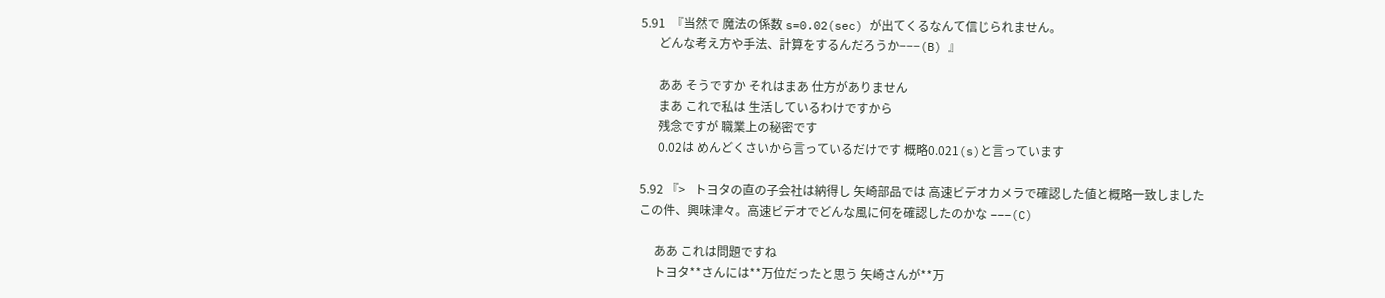5.91  『当然で 魔法の係数 s=0.02(sec) が出てくるなんて信じられません。
      どんな考え方や手法、計算をするんだろうか−−−(B) 』

      ああ そうですか それはまあ 仕方がありません
      まあ これで私は 生活しているわけですから
      残念ですが 職業上の秘密です
      0.02は めんどくさいから言っているだけです 概略0.021(s)と言っています

5.92 『>   トヨタの直の子会社は納得し 矢崎部品では 高速ビデオカメラで確認した値と概略一致しました
この件、興味津々。高速ビデオでどんな風に何を確認したのかな −−−(C)

     ああ これは問題ですね
     トヨタ**さんには**万位だったと思う 矢崎さんが**万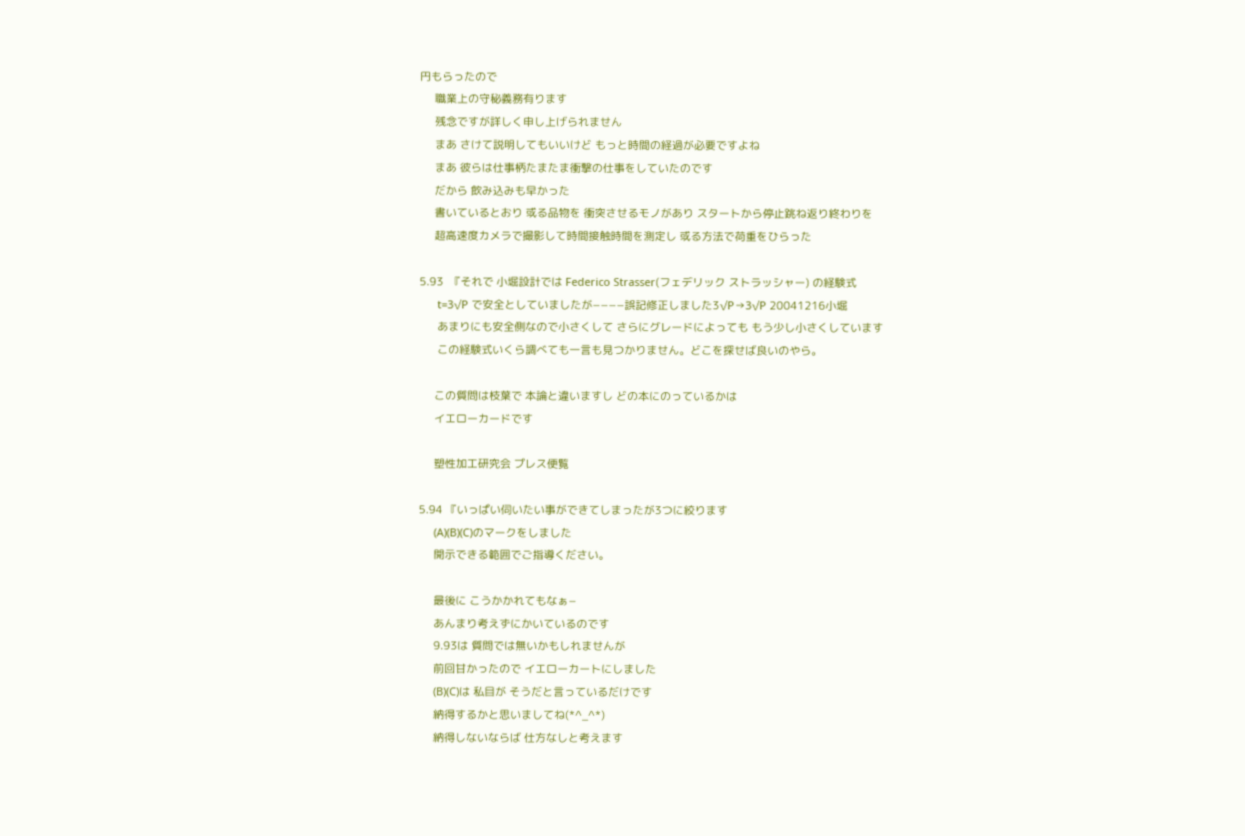円もらったので
     職業上の守秘義務有ります
     残念ですが詳しく申し上げられません
     まあ さけて説明してもいいけど もっと時間の経過が必要ですよね
     まあ 彼らは仕事柄たまたま衝撃の仕事をしていたのです
     だから 飲み込みも早かった
     書いているとおり 或る品物を 衝突させるモノがあり スタートから停止跳ね返り終わりを
     超高速度カメラで撮影して時間接触時間を測定し 或る方法で荷重をひらった

5.93  『それで 小堀設計では Federico Strasser(フェデリック ストラッシャー) の経験式
      t=3√P で安全としていましたが−−−−誤記修正しました3√P→3√P 20041216小堀
      あまりにも安全側なので小さくして さらにグレードによっても もう少し小さくしています
      この経験式いくら調べても一言も見つかりません。どこを探せば良いのやら。

     この質問は枝葉で 本論と違いますし どの本にのっているかは
     イエローカードです

     塑性加工研究会 プレス便覧

5.94 『いっぱい伺いたい事ができてしまったが3つに絞ります
     (A)(B)(C)のマークをしました
     開示できる範囲でご指導ください。

     最後に こうかかれてもなぁ−
     あんまり考えずにかいているのです
     9.93は 質問では無いかもしれませんが
     前回甘かったので イエローカートにしました
     (B)(C)は 私目が そうだと言っているだけです
     納得するかと思いましてね(*^_^*)
     納得しないならば 仕方なしと考えます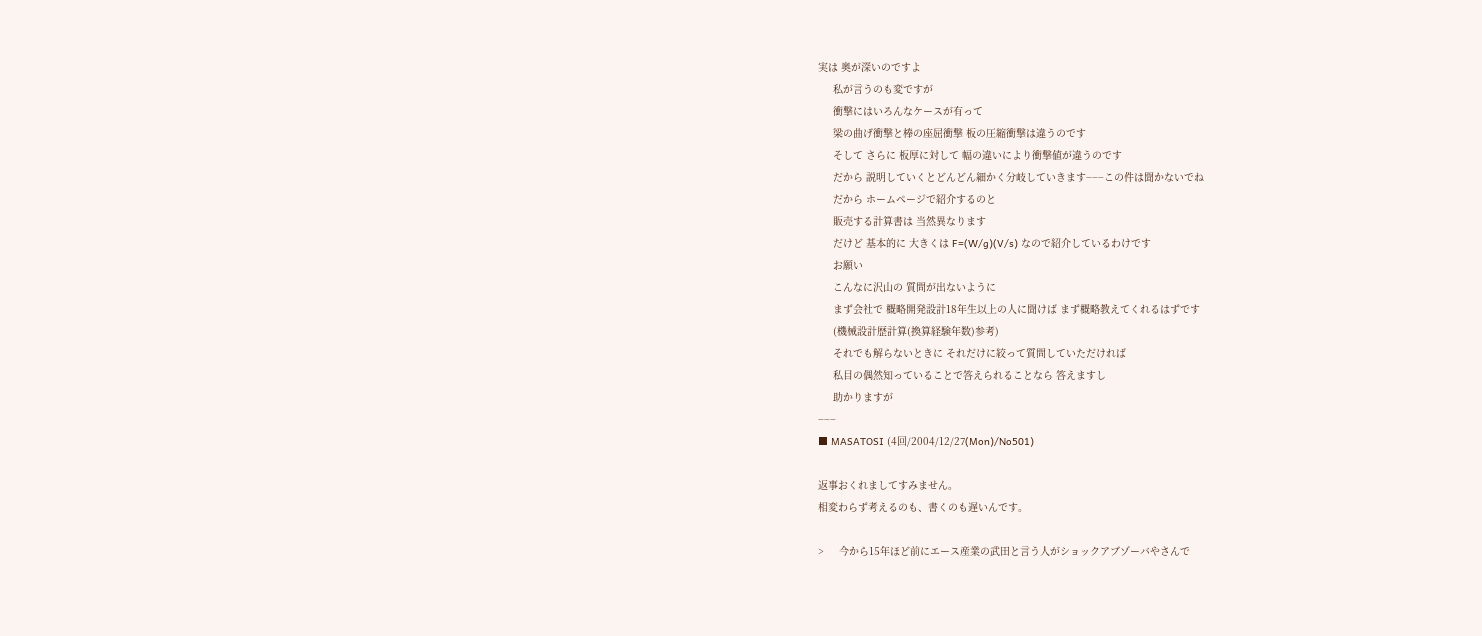実は 奥が深いのですよ
     私が言うのも変ですが
     衝撃にはいろんなケースが有って
     梁の曲げ衝撃と棒の座屈衝撃 板の圧縮衝撃は違うのです
     そして さらに 板厚に対して 幅の違いにより衝撃値が違うのです
     だから 説明していくとどんどん細かく分岐していきます−−−この件は聞かないでね
     だから ホームページで紹介するのと
     販売する計算書は 当然異なります
     だけど 基本的に 大きくは F=(W/g)(V/s) なので紹介しているわけです
     お願い
     こんなに沢山の 質問が出ないように
     まず会社で 概略開発設計18年生以上の人に聞けば まず概略教えてくれるはずです
     (機械設計歴計算(換算経験年数)参考)
     それでも解らないときに それだけに絞って質問していただければ
     私目の偶然知っていることで答えられることなら 答えますし
     助かりますが
−−−
■ MASATOSI (4回/2004/12/27(Mon)/No501)

返事おくれましてすみません。
相変わらず考えるのも、書くのも遅いんです。

>     今から15年ほど前にエース産業の武田と言う人がショックアブゾーバやさんで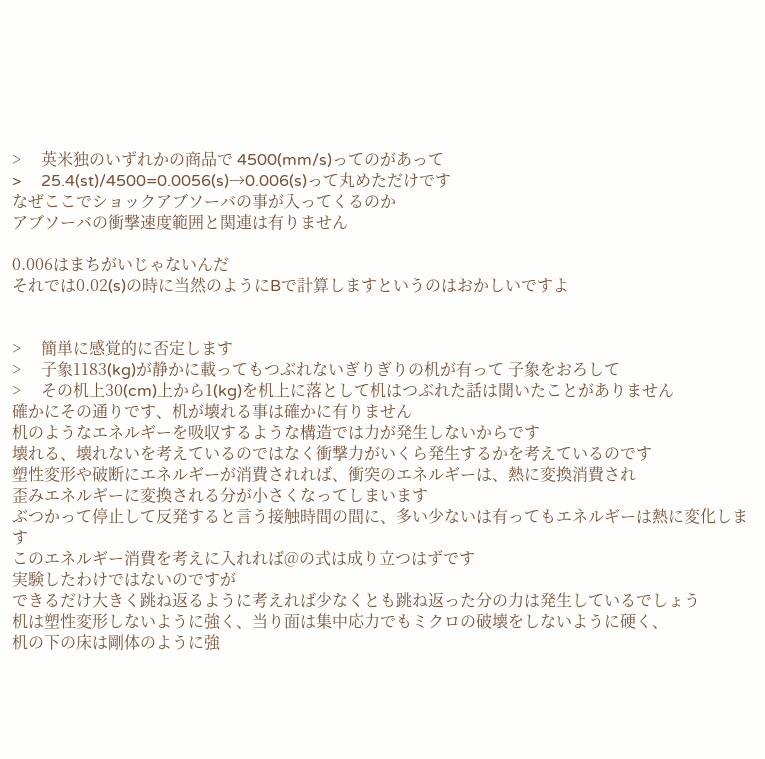>     英米独のいずれかの商品で 4500(mm/s)ってのがあって
>     25.4(st)/4500=0.0056(s)→0.006(s)って丸めただけです
なぜここでショックアブソーバの事が入ってくるのか
アブソーバの衝撃速度範囲と関連は有りません

0.006はまちがいじゃないんだ
それでは0.02(s)の時に当然のようにBで計算しますというのはおかしいですよ


>     簡単に感覚的に否定します
>     子象1183(kg)が静かに載ってもつぶれないぎりぎりの机が有って 子象をおろして
>     その机上30(cm)上から1(kg)を机上に落として机はつぶれた話は聞いたことがありません
確かにその通りです、机が壊れる事は確かに有りません
机のようなエネルギーを吸収するような構造では力が発生しないからです
壊れる、壊れないを考えているのではなく衝撃力がいくら発生するかを考えているのです
塑性変形や破断にエネルギーが消費されれば、衝突のエネルギーは、熱に変換消費され
歪みエネルギーに変換される分が小さくなってしまいます
ぶつかって停止して反発すると言う接触時間の間に、多い少ないは有ってもエネルギーは熱に変化します
このエネルギー消費を考えに入れれば@の式は成り立つはずです
実験したわけではないのですが
できるだけ大きく跳ね返るように考えれば少なくとも跳ね返った分の力は発生しているでしょう
机は塑性変形しないように強く、当り面は集中応力でもミクロの破壊をしないように硬く、
机の下の床は剛体のように強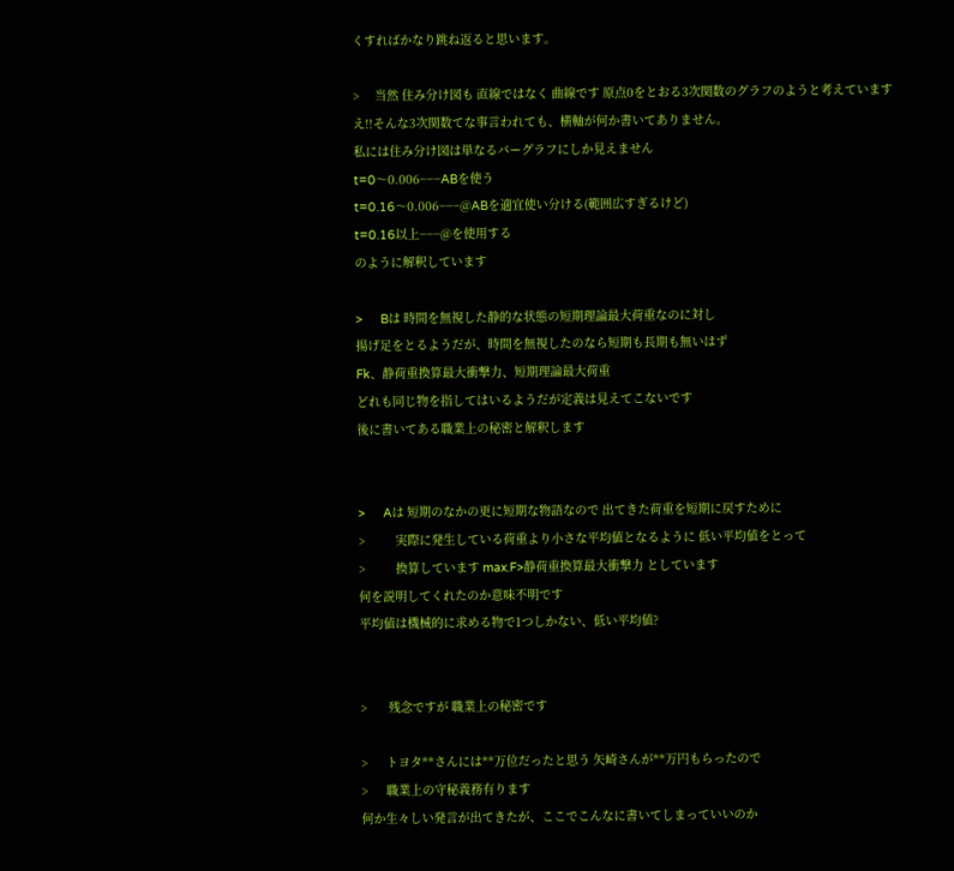くすればかなり跳ね返ると思います。

>     当然 住み分け図も 直線ではなく 曲線です 原点0をとおる3次関数のグラフのようと考えています
え!!そんな3次関数てな事言われても、横軸が何か書いてありません。
私には住み分け図は単なるバーグラフにしか見えません
t=0〜0.006−−−ABを使う
t=0.16〜0.006−−−@ABを適宜使い分ける(範囲広すぎるけど)
t=0.16以上−−−@を使用する
のように解釈しています

>      Bは 時間を無視した静的な状態の短期理論最大荷重なのに対し
揚げ足をとるようだが、時間を無視したのなら短期も長期も無いはず
Fk、静荷重換算最大衝撃力、短期理論最大荷重
どれも同じ物を指してはいるようだが定義は見えてこないです
後に書いてある職業上の秘密と解釈します


>      Aは 短期のなかの更に短期な物語なので 出てきた荷重を短期に戻すために
>          実際に発生している荷重より小さな平均値となるように 低い平均値をとって
>          換算しています max.F>静荷重換算最大衝撃力 としています
何を説明してくれたのか意味不明です
平均値は機械的に求める物で1つしかない、低い平均値?


>       残念ですが 職業上の秘密です

>      トヨタ**さんには**万位だったと思う 矢崎さんが**万円もらったので
>      職業上の守秘義務有ります
何か生々しい発言が出てきたが、ここでこんなに書いてしまっていいのか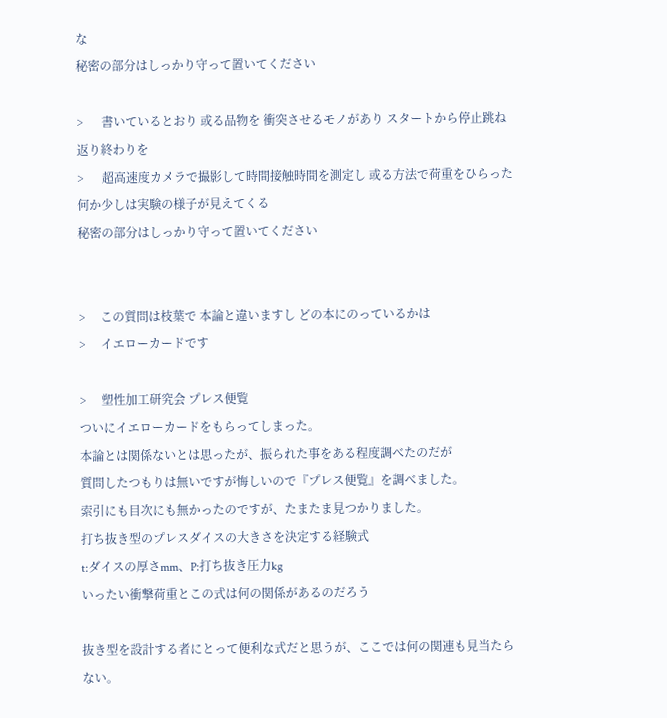な
秘密の部分はしっかり守って置いてください

>      書いているとおり 或る品物を 衝突させるモノがあり スタートから停止跳ね返り終わりを
>      超高速度カメラで撮影して時間接触時間を測定し 或る方法で荷重をひらった
何か少しは実験の様子が見えてくる
秘密の部分はしっかり守って置いてください


>     この質問は枝葉で 本論と違いますし どの本にのっているかは
>     イエローカードです

>     塑性加工研究会 プレス便覧
ついにイエローカードをもらってしまった。
本論とは関係ないとは思ったが、振られた事をある程度調べたのだが
質問したつもりは無いですが悔しいので『プレス便覧』を調べました。
索引にも目次にも無かったのですが、たまたま見つかりました。
打ち抜き型のプレスダイスの大きさを決定する経験式
t:ダイスの厚さmm、P:打ち抜き圧力kg
いったい衝撃荷重とこの式は何の関係があるのだろう

抜き型を設計する者にとって便利な式だと思うが、ここでは何の関連も見当たらない。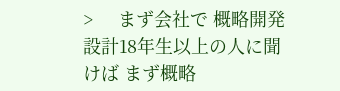>     まず会社で 概略開発設計18年生以上の人に聞けば まず概略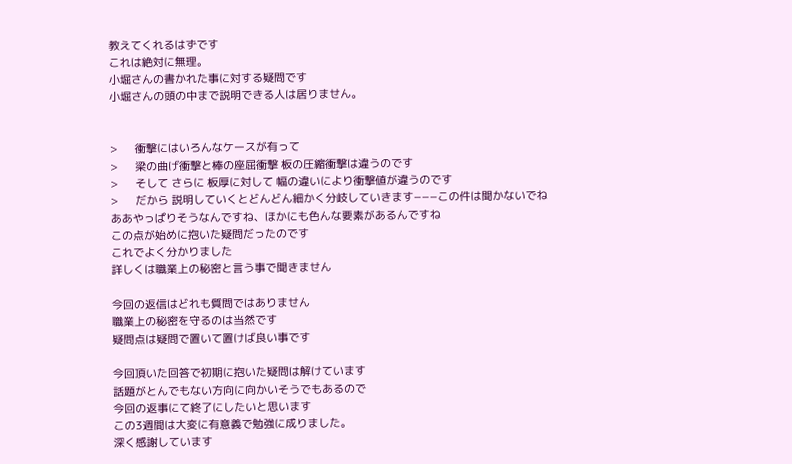教えてくれるはずです
これは絶対に無理。
小堀さんの書かれた事に対する疑問です
小堀さんの頭の中まで説明できる人は居りません。


>      衝撃にはいろんなケースが有って
>      梁の曲げ衝撃と棒の座屈衝撃 板の圧縮衝撃は違うのです
>      そして さらに 板厚に対して 幅の違いにより衝撃値が違うのです
>      だから 説明していくとどんどん細かく分岐していきます−−−この件は聞かないでね
ああやっぱりそうなんですね、ほかにも色んな要素があるんですね
この点が始めに抱いた疑問だったのです
これでよく分かりました
詳しくは職業上の秘密と言う事で聞きません

今回の返信はどれも質問ではありません
職業上の秘密を守るのは当然です
疑問点は疑問で置いて置けば良い事です

今回頂いた回答で初期に抱いた疑問は解けています
話題がとんでもない方向に向かいそうでもあるので
今回の返事にて終了にしたいと思います
この3週間は大変に有意義で勉強に成りました。
深く感謝しています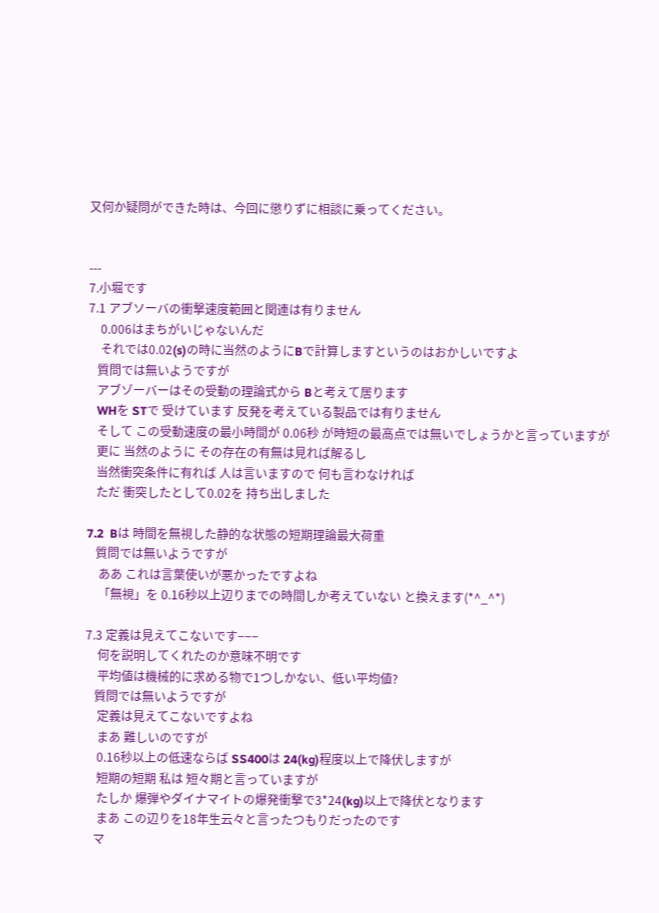又何か疑問ができた時は、今回に懲りずに相談に乗ってください。


---
7.小堀です
7.1 アブソーバの衝撃速度範囲と関連は有りません
    0.006はまちがいじゃないんだ
    それでは0.02(s)の時に当然のようにBで計算しますというのはおかしいですよ
   質問では無いようですが
   アブゾーバーはその受動の理論式から Bと考えて居ります
   WHを STで 受けています 反発を考えている製品では有りません
   そして この受動速度の最小時間が 0.06秒 が時短の最高点では無いでしょうかと言っていますが
   更に 当然のように その存在の有無は見れば解るし
   当然衝突条件に有れば 人は言いますので 何も言わなければ
   ただ 衝突したとして0.02を 持ち出しました

7.2  Bは 時間を無視した静的な状態の短期理論最大荷重
   質問では無いようですが
    ああ これは言葉使いが悪かったですよね
    「無視」を 0.16秒以上辺りまでの時間しか考えていない と換えます(*^_^*)

7.3 定義は見えてこないです−−−
    何を説明してくれたのか意味不明です
    平均値は機械的に求める物で1つしかない、低い平均値?
   質問では無いようですが
    定義は見えてこないですよね
    まあ 難しいのですが
    0.16秒以上の低速ならば SS400は 24(kg)程度以上で降伏しますが
    短期の短期 私は 短々期と言っていますが
    たしか 爆弾やダイナマイトの爆発衝撃で3*24(kg)以上で降伏となります
    まあ この辺りを18年生云々と言ったつもりだったのです
   マ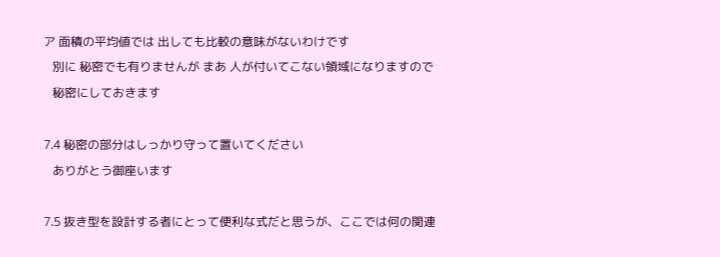ア 面積の平均値では 出しても比較の意味がないわけです
   別に 秘密でも有りませんが まあ 人が付いてこない領域になりますので
   秘密にしておきます

7.4 秘密の部分はしっかり守って置いてください
   ありがとう御座います

7.5 抜き型を設計する者にとって便利な式だと思うが、ここでは何の関連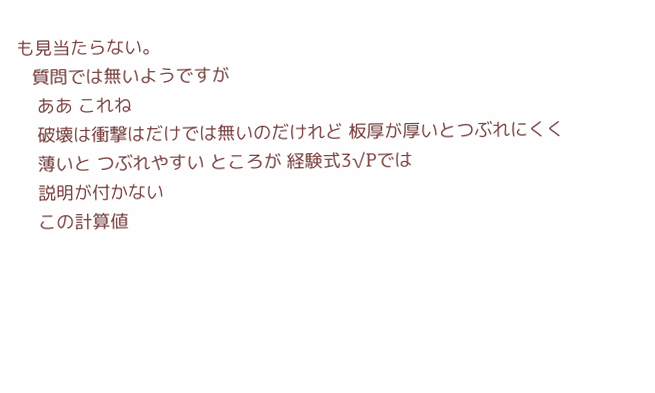も見当たらない。
   質問では無いようですが
    ああ これね
    破壊は衝撃はだけでは無いのだけれど 板厚が厚いとつぶれにくく
    薄いと つぶれやすい ところが 経験式3√Pでは
    説明が付かない
    この計算値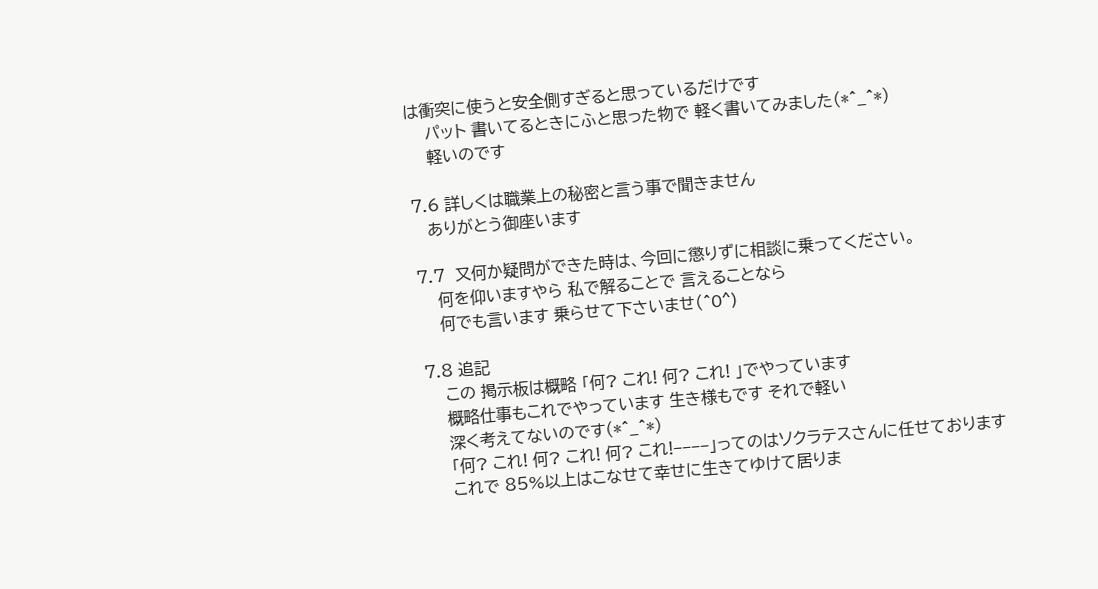は衝突に使うと安全側すぎると思っているだけです
    パット 書いてるときにふと思った物で 軽く書いてみました(*^_^*)
    軽いのです

7.6 詳しくは職業上の秘密と言う事で聞きません
   ありがとう御座います

7.7  又何か疑問ができた時は、今回に懲りずに相談に乗ってください。
    何を仰いますやら 私で解ることで 言えることなら
    何でも言います 乗らせて下さいませ(^O^)

7.8 追記
    この 掲示板は概略 「何? これ! 何? これ! 」でやっています
    概略仕事もこれでやっています 生き様もです それで軽い
    深く考えてないのです(*^_^*)
    「何? これ! 何? これ! 何? これ!−−−−」ってのはソクラテスさんに任せております
    これで 85%以上はこなせて幸せに生きてゆけて居りま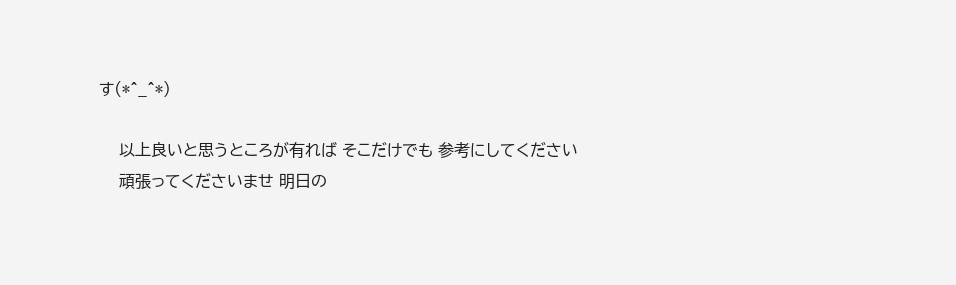す(*^_^*)

    以上良いと思うところが有れば そこだけでも 参考にしてください
    頑張ってくださいませ 明日の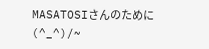MASATOSIさんのために(^_^)/~